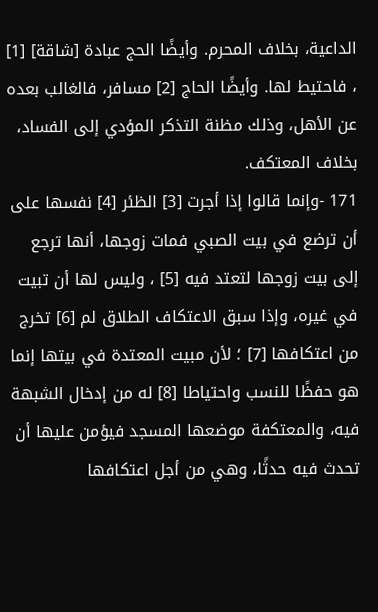الداعية، بخلاف المحرم. وأيضًا الحج عبادة [شاقة] [1] ، فاحتيط لها. وأيضًا الحاج [2] مسافر، فالغالب بعده عن الأهل، وذلك مظنة التذكر المؤدي إلى الفساد، بخلاف المعتكف.
171 -وإنما قالوا إذا أجرت [3] الظئر [4] نفسها على أن ترضع في بيت الصبي فمات زوجها، أنها ترجع إلى بيت زوجها لتعتد فيه [5] ، وليس لها أن تبيت في غيره، وإذا سبق الاعتكاف الطلاق لم [6] تخرج من اعتكافها [7] ؛ لأن مبيت المعتدة في بيتها إنما هو حفظًا للنسب واحتياطا [8] له من إدخال الشبهة فيه، والمعتكفة موضعها المسجد فيؤمن عليها أن تحدث فيه حدثًا، وهي من أجل اعتكافها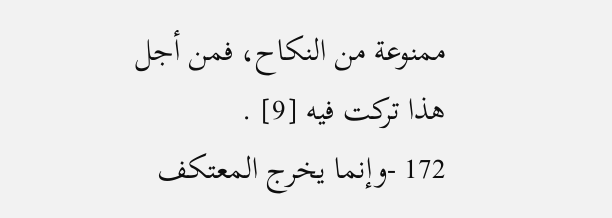ممنوعة من النكاح، فمن أجل هذا تركت فيه [9] .
172 -وإنما يخرج المعتكف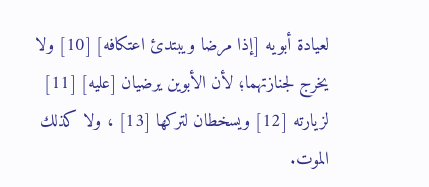لعيادة أبويه [إذا مرضا ويبتدئ اعتكافه] [10] ولا يخرج لجنازتهما؛ لأن الأبوين يرضيان [عليه] [11] لزيارته [12] ويسخطان لتركها [13] ، ولا كذلك الموت.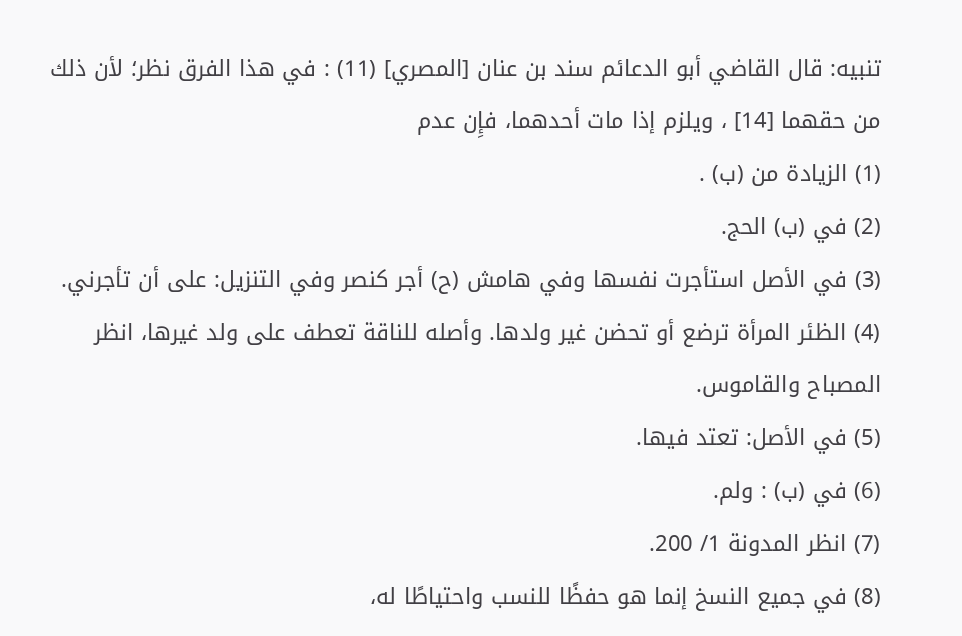تنبيه: قال القاضي أبو الدعائم سند بن عنان [المصري] (11) : في هذا الفرق نظر؛ لأن ذلك من حقهما [14] ، ويلزم إذا مات أحدهما، فإِن عدم
(1) الزيادة من (ب) .
(2) في (ب) الحج.
(3) في الأصل استأجرت نفسها وفي هامش (ح) أجر كنصر وفي التنزيل: على أن تأجرني.
(4) الظئر المرأة ترضع أو تحضن غير ولدها. وأصله للناقة تعطف على ولد غيرها، انظر المصباح والقاموس.
(5) في الأصل: تعتد فيها.
(6) في (ب) : ولم.
(7) انظر المدونة 1/ 200.
(8) في جميع النسخ إنما هو حفظًا للنسب واحتياطًا له،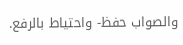والصواب حفظ- واحتياط بالرفع.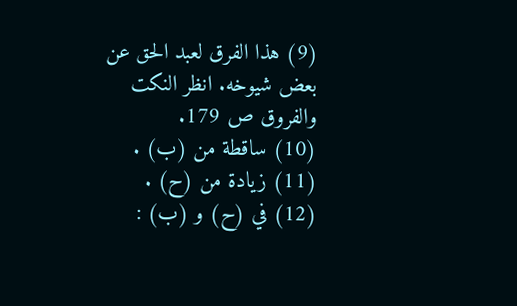(9) هذا الفرق لعبد الحق عن بعض شيوخه. انظر النكت والفروق ص 179.
(10) ساقطة من (ب) .
(11) زيادة من (ح) .
(12) في (ح) و (ب) :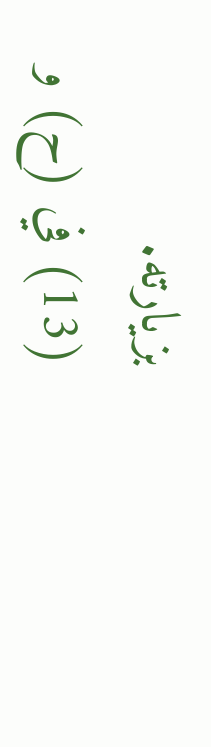بزيارته.
(13) في (ح) و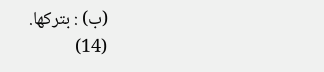(ب) : بتركها.
(14)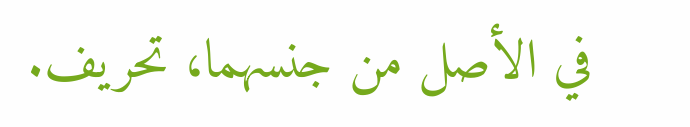في الأصل من جنسهما، تحريف.